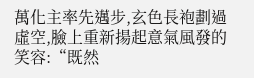萬化主率先邁步,玄色長袍劃過虛空,臉上重新揚起意氣風發的笑容:“既然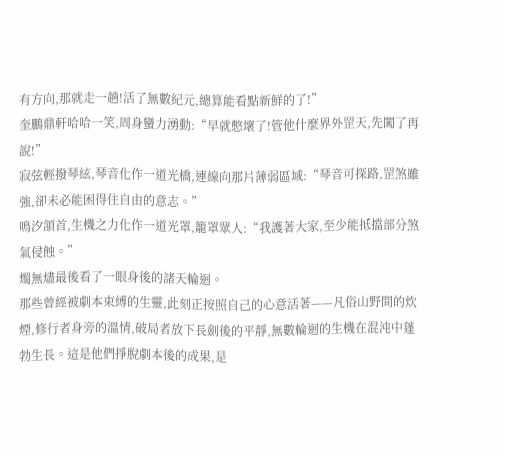有方向,那就走一趟!活了無數紀元,總算能看點新鮮的了!”
奎鵬鼎軒哈哈一笑,周身蠻力湧動:“早就憋壞了!管他什麼界外罡天,先闖了再說!”
寂弦輕撥琴絃,琴音化作一道光橋,連線向那片薄弱區域:“琴音可探路,罡煞雖強,卻未必能困得住自由的意志。”
鳴汐頷首,生機之力化作一道光罩,籠罩眾人:“我護著大家,至少能抵擋部分煞氣侵蝕。”
燭無燼最後看了一眼身後的諸天輪迴。
那些曾經被劇本束縛的生靈,此刻正按照自己的心意活著——凡俗山野間的炊煙,修行者身旁的溫情,破局者放下長劍後的平靜,無數輪迴的生機在混沌中蓬勃生長。這是他們掙脫劇本後的成果,是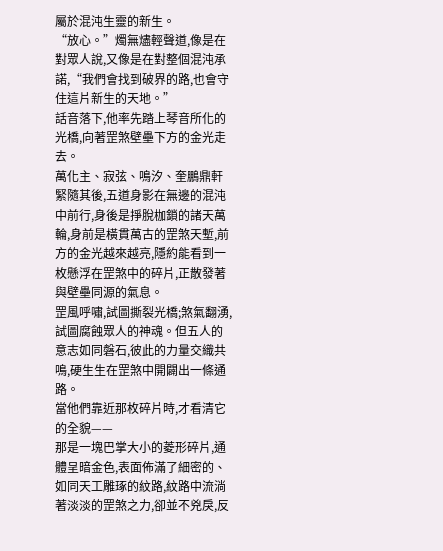屬於混沌生靈的新生。
“放心。”燭無燼輕聲道,像是在對眾人說,又像是在對整個混沌承諾,“我們會找到破界的路,也會守住這片新生的天地。”
話音落下,他率先踏上琴音所化的光橋,向著罡煞壁壘下方的金光走去。
萬化主、寂弦、鳴汐、奎鵬鼎軒緊隨其後,五道身影在無邊的混沌中前行,身後是掙脫枷鎖的諸天萬輪,身前是橫貫萬古的罡煞天塹,前方的金光越來越亮,隱約能看到一枚懸浮在罡煞中的碎片,正散發著與壁壘同源的氣息。
罡風呼嘯,試圖撕裂光橋;煞氣翻湧,試圖腐蝕眾人的神魂。但五人的意志如同磐石,彼此的力量交織共鳴,硬生生在罡煞中開闢出一條通路。
當他們靠近那枚碎片時,才看清它的全貌——
那是一塊巴掌大小的菱形碎片,通體呈暗金色,表面佈滿了細密的、如同天工雕琢的紋路,紋路中流淌著淡淡的罡煞之力,卻並不兇戾,反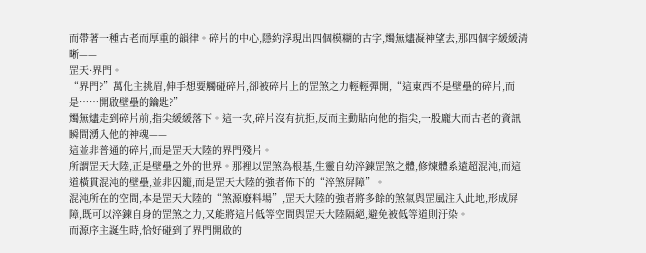而帶著一種古老而厚重的韻律。碎片的中心,隱約浮現出四個模糊的古字,燭無燼凝神望去,那四個字緩緩清晰——
罡天·界門。
“界門?”萬化主挑眉,伸手想要觸碰碎片,卻被碎片上的罡煞之力輕輕彈開,“這東西不是壁壘的碎片,而是……開啟壁壘的鑰匙?”
燭無燼走到碎片前,指尖緩緩落下。這一次,碎片沒有抗拒,反而主動貼向他的指尖,一股龐大而古老的資訊瞬間湧入他的神魂——
這並非普通的碎片,而是罡天大陸的界門殘片。
所謂罡天大陸,正是壁壘之外的世界。那裡以罡煞為根基,生靈自幼淬鍊罡煞之體,修煉體系遠超混沌,而這道橫貫混沌的壁壘,並非囚籠,而是罡天大陸的強者佈下的“淬煞屏障”。
混沌所在的空間,本是罡天大陸的“煞源廢料場”,罡天大陸的強者將多餘的煞氣與罡風注入此地,形成屏障,既可以淬鍊自身的罡煞之力,又能將這片低等空間與罡天大陸隔絕,避免被低等道則汙染。
而源序主誕生時,恰好碰到了界門開啟的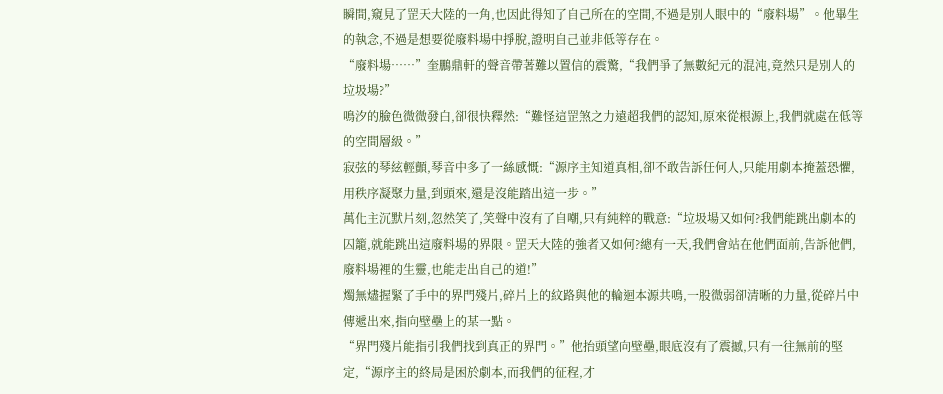瞬間,窺見了罡天大陸的一角,也因此得知了自己所在的空間,不過是別人眼中的“廢料場”。他畢生的執念,不過是想要從廢料場中掙脫,證明自己並非低等存在。
“廢料場……”奎鵬鼎軒的聲音帶著難以置信的震驚,“我們爭了無數紀元的混沌,竟然只是別人的垃圾場?”
鳴汐的臉色微微發白,卻很快釋然:“難怪這罡煞之力遠超我們的認知,原來從根源上,我們就處在低等的空間層級。”
寂弦的琴絃輕顫,琴音中多了一絲感慨:“源序主知道真相,卻不敢告訴任何人,只能用劇本掩蓋恐懼,用秩序凝聚力量,到頭來,還是沒能踏出這一步。”
萬化主沉默片刻,忽然笑了,笑聲中沒有了自嘲,只有純粹的戰意:“垃圾場又如何?我們能跳出劇本的囚籠,就能跳出這廢料場的界限。罡天大陸的強者又如何?總有一天,我們會站在他們面前,告訴他們,廢料場裡的生靈,也能走出自己的道!”
燭無燼握緊了手中的界門殘片,碎片上的紋路與他的輪迴本源共鳴,一股微弱卻清晰的力量,從碎片中傳遞出來,指向壁壘上的某一點。
“界門殘片能指引我們找到真正的界門。”他抬頭望向壁壘,眼底沒有了震撼,只有一往無前的堅定,“源序主的終局是困於劇本,而我們的征程,才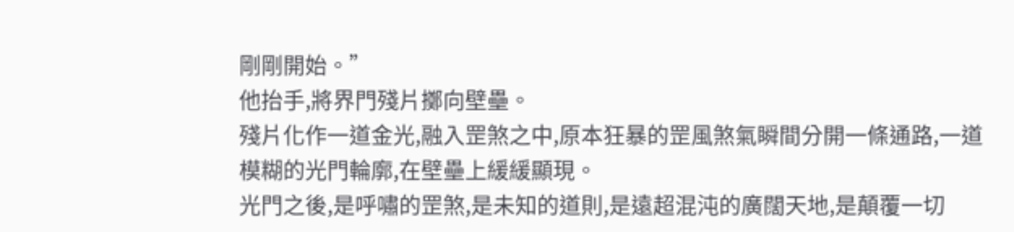剛剛開始。”
他抬手,將界門殘片擲向壁壘。
殘片化作一道金光,融入罡煞之中,原本狂暴的罡風煞氣瞬間分開一條通路,一道模糊的光門輪廓,在壁壘上緩緩顯現。
光門之後,是呼嘯的罡煞,是未知的道則,是遠超混沌的廣闊天地,是顛覆一切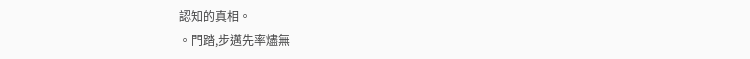認知的真相。
。門踏,步邁先率燼無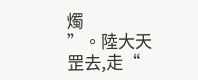燭
”。陸大天罡去,走“